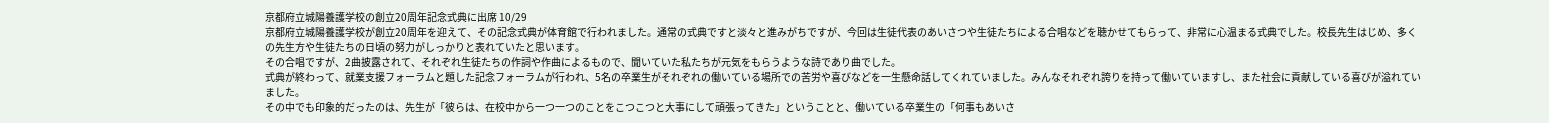京都府立城陽養護学校の創立20周年記念式典に出席 10/29
京都府立城陽養護学校が創立20周年を迎えて、その記念式典が体育館で行われました。通常の式典ですと淡々と進みがちですが、今回は生徒代表のあいさつや生徒たちによる合唱などを聴かせてもらって、非常に心温まる式典でした。校長先生はじめ、多くの先生方や生徒たちの日頃の努力がしっかりと表れていたと思います。
その合唱ですが、2曲披露されて、それぞれ生徒たちの作詞や作曲によるもので、聞いていた私たちが元気をもらうような詩であり曲でした。
式典が終わって、就業支援フォーラムと題した記念フォーラムが行われ、5名の卒業生がそれぞれの働いている場所での苦労や喜びなどを一生懸命話してくれていました。みんなそれぞれ誇りを持って働いていますし、また社会に貢献している喜びが溢れていました。
その中でも印象的だったのは、先生が「彼らは、在校中から一つ一つのことをこつこつと大事にして頑張ってきた」ということと、働いている卒業生の「何事もあいさ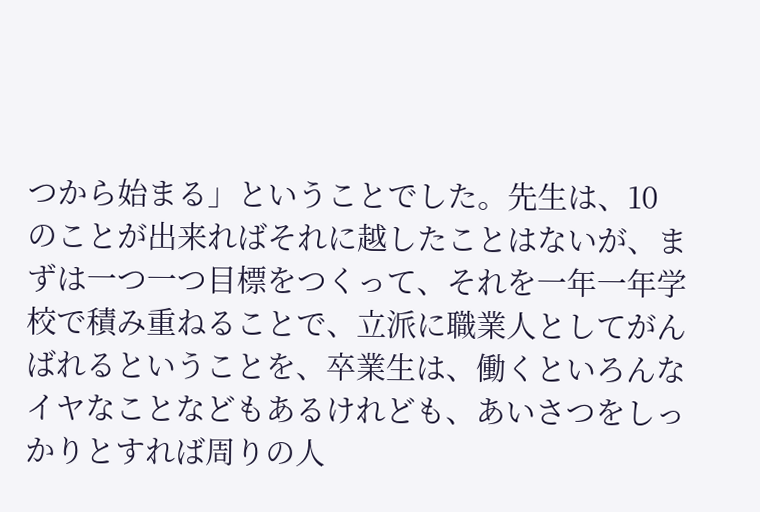つから始まる」ということでした。先生は、10のことが出来ればそれに越したことはないが、まずは一つ一つ目標をつくって、それを一年一年学校で積み重ねることで、立派に職業人としてがんばれるということを、卒業生は、働くといろんなイヤなことなどもあるけれども、あいさつをしっかりとすれば周りの人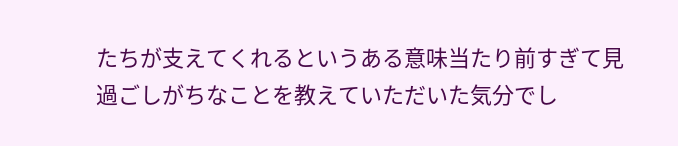たちが支えてくれるというある意味当たり前すぎて見過ごしがちなことを教えていただいた気分でし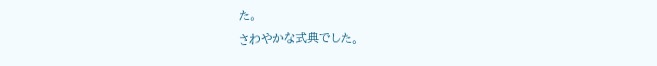た。
さわやかな式典でした。